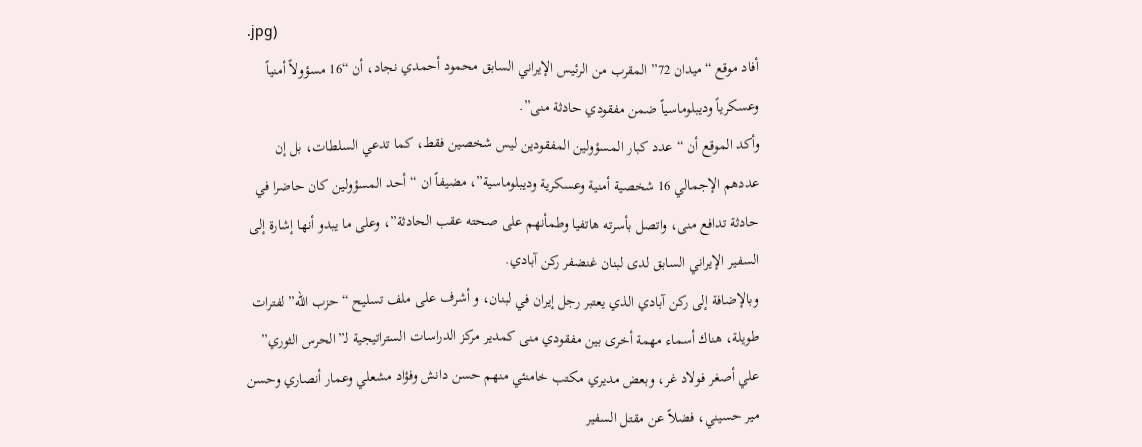.jpg)
أفاد موقع “ميدان 72” المقرب من الرئيس الإيراني السابق محمود أحمدي نجاد، أن “16 مسؤولاً أمنياً وعسكرياً وديبلوماسياً ضمن مفقودي حادثة منى”.
وأكد الموقع أن “عدد كبار المسؤولين المفقودين ليس شخصين فقط، كما تدعي السلطات، بل إن عددهم الإجمالي 16 شخصية أمنية وعسكرية وديبلوماسية”، مضيفاً ان “أحد المسؤولين كان حاضرا في حادثة تدافع منى، واتصل بأسرته هاتفيا وطمأنهم على صحته عقب الحادثة”، وعلى ما يبدو أنها إشارة إلى السفير الإيراني السابق لدى لبنان غنضفر ركن آبادي.
وبالإضافة إلى ركن آبادي الذي يعتبر رجل إيران في لبنان، و أشرف على ملف تسليح “حزب الله” لفترات طويلة، هناك أسماء مهمة أخرى بين مفقودي منى كمدير مركز الدراسات الستراتيجية لـ”الحرس الثوري” علي أصغر فولاد غر، وبعض مديري مكتب خامنئي منهم حسن دانش وفؤاد مشعلي وعمار أنصاري وحسن مير حسيني، فضلاً عن مقتل السفير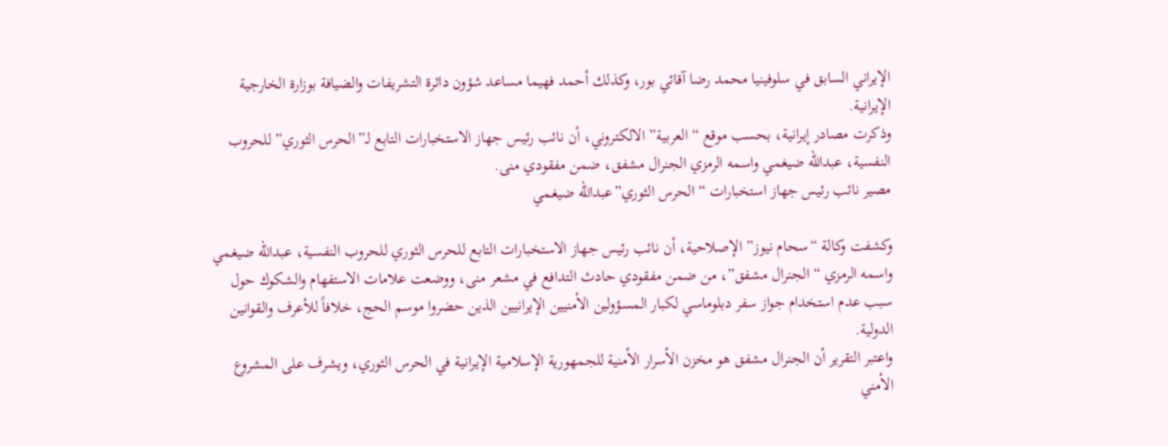الإيراني السابق في سلوفينيا محمد رضا آقائي بور، وكذلك أحمد فهيما مساعد شؤون دائرة التشريفات والضيافة بوزارة الخارجية الإيرانية.
وذكرت مصادر إيرانية، بحسب موقع “العربية” الالكتروني، أن نائب رئيس جهاز الاستخبارات التابع لـ”الحرس الثوري” للحروب النفسية، عبدالله ضيغمي واسمه الرمزي الجنرال مشفق، ضمن مفقودي منى.
مصير نائب رئيس جهاز استخبارات “الحرس الثوري”عبدالله ضيغمي

وكشفت وكالة “سحام نيوز” الإصلاحية، أن نائب رئيس جهاز الاستخبارات التابع للحرس الثوري للحروب النفسية، عبدالله ضيغمي واسمه الرمزي “الجنرال مشفق”، من ضمن مفقودي حادث التدافع في مشعر منى، ووضعت علامات الاستفهام والشكوك حول سبب عدم استخدام جواز سفر دبلوماسي لكبار المسؤولين الأمنيين الإيرانيين الذين حضروا موسم الحج، خلافاً للأعرف والقوانين الدولية.
واعتبر التقرير أن الجنرال مشفق هو مخزن الأسرار الأمنية للجمهورية الإسلامية الإيرانية في الحرس الثوري، ويشرف على المشروع الأمني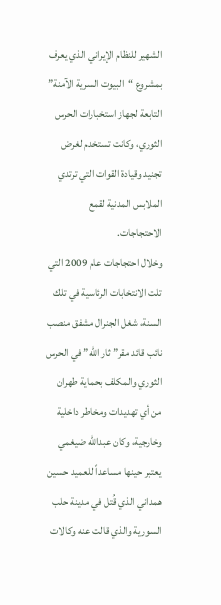الشهير للنظام الإيراني الذي يعرف بمشروع “البيوت السرية الآمنة” التابعة لجهاز استخبارات الحرس الثوري، وكانت تستخدم لغرض تجنيد وقيادة القوات التي ترتدي الملابس المدنية لقمع الاحتجاجات.
وخلال احتجاجات عام 2009 التي تلت الانتخابات الرئاسية في تلك السنة، شغل الجنرال مشفق منصب نائب قائد مقر” ثار الله” في الحرس الثوري والمكلف بحماية طهران من أي تهديدات ومخاطر داخلية وخارجية، وكان عبدالله ضيغمي يعتبر حينها مساعداً للعميد حسين همداني الذي قُتل في مدينة حلب السورية والذي قالت عنه وكالات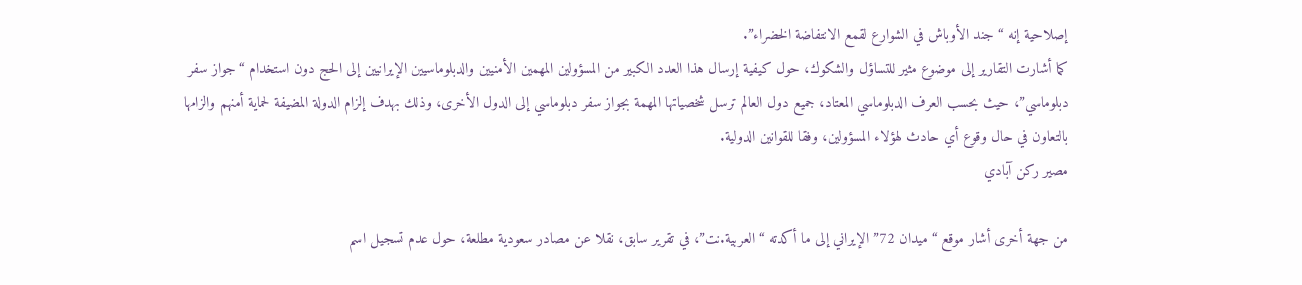إصلاحية إنه “جند الأوباش في الشوارع لقمع الانتفاضة الخضراء”.
كما أشارت التقارير إلى موضوع مثير للتساؤل والشكوك، حول كيفية إرسال هذا العدد الكبير من المسؤولين المهمين الأمنيين والدبلوماسيين الإيرانيين إلى الحج دون استخدام “جواز سفر دبلوماسي”، حيث بحسب العرف الدبلوماسي المعتاد، جميع دول العالم ترسل شخصياتها المهمة بجواز سفر دبلوماسي إلى الدول الأخرى، وذلك بهدف إلزام الدولة المضيفة لحماية أمنهم والزامها بالتعاون في حال وقوع أي حادث لهؤلاء المسؤولين، وفقا للقوانين الدولية.
مصير ركن آبادي

من جهة أخرى أشار موقع “ميدان 72” الإيراني إلى ما أكدته “العربية.نت”، في تقرير سابق، نقلا عن مصادر سعودية مطلعة، حول عدم تسجيل اسم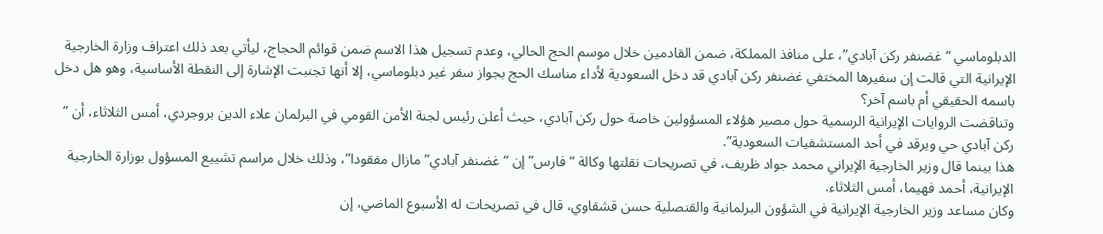الدبلوماسي “غضنفر ركن آبادي”، على منافذ المملكة، ضمن القادمين خلال موسم الحج الحالي، وعدم تسجيل هذا الاسم ضمن قوائم الحجاج، ليأتي بعد ذلك اعتراف وزارة الخارجية الإيرانية التي قالت إن سفيرها المختفي غضنفر ركن آبادي قد دخل السعودية لأداء مناسك الحج بجواز سفر غير دبلوماسي، إلا أنها تجنبت الإشارة إلى النقطة الأساسية، وهو هل دخل باسمه الحقيقي أم باسم آخر؟
وتناقضت الروايات الإيرانية الرسمية حول مصير هؤلاء المسؤولين خاصة حول ركن آبادي، حيث أعلن رئيس لجنة الأمن القومي في البرلمان علاء الدين بروجردي، أمس الثلاثاء، أن ” ركن آبادي حي ويرقد في أحد المستشفيات السعودية”.
هذا بينما قال وزير الخارجية الإيراني محمد جواد ظريف، في تصريحات نقلتها وكالة “فارس” إن “غضنفر آبادي” مازال مفقودا”، وذلك خلال مراسم تشييع المسؤول بوزارة الخارجية الإيرانية، أحمد فهيما، أمس الثلاثاء.
وكان مساعد وزير الخارجية الإيرانية في الشؤون البرلمانية والقنصلية حسن قشقاوي، قال في تصريحات له الأسبوع الماضي، إن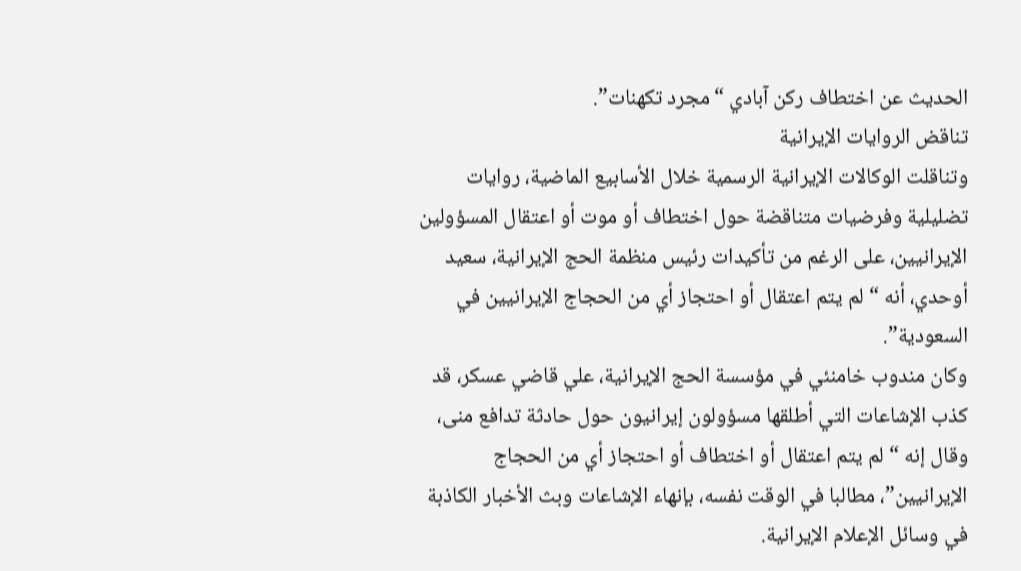الحديث عن اختطاف ركن آبادي “مجرد تكهنات”.
تناقض الروايات الإيرانية
وتناقلت الوكالات الإيرانية الرسمية خلال الأسابيع الماضية، روايات تضليلية وفرضيات متناقضة حول اختطاف أو موت أو اعتقال المسؤولين الإيرانيين، على الرغم من تأكيدات رئیس منظمة الحج الإیرانیة، سعید أوحدي، أنه “لم یتم اعتقال أو احتجاز أي من الحجاج الإيرانيين في السعودية”.
وكان مندوب خامنئي في مؤسسة الحج الإيرانية، علي قاضي عسكر، قد كذب الإشاعات التي أطلقها مسؤولون إيرانيون حول حادثة تدافع منى، وقال إنه “لم يتم اعتقال أو اختطاف أو احتجاز أي من الحجاج الإيرانيين”، مطالبا في الوقت نفسه، بإنهاء الإشاعات وبث الأخبار الكاذبة في وسائل الإعلام الإيرانية.